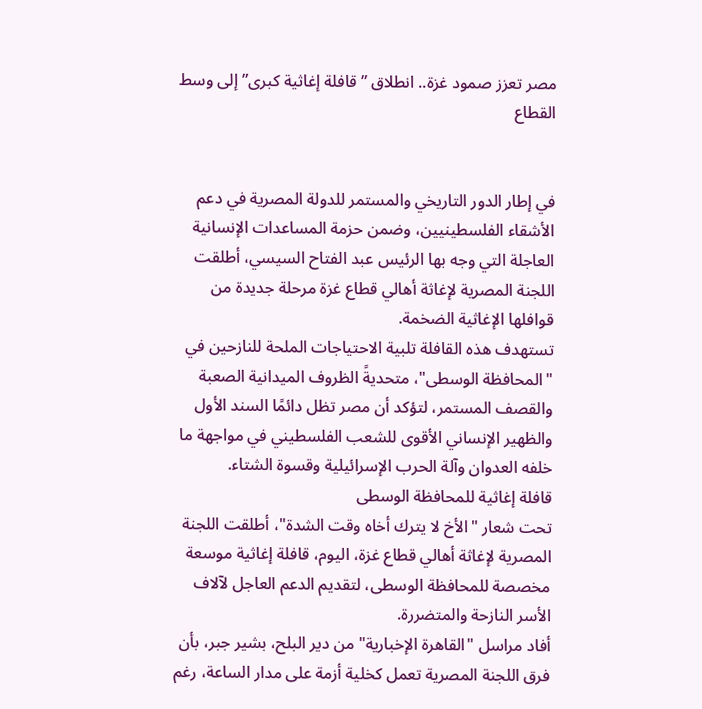مصر تعزز صمود غزة.. انطلاق ”قافلة إغاثية كبرى” إلى وسط القطاع


في إطار الدور التاريخي والمستمر للدولة المصرية في دعم الأشقاء الفلسطينيين، وضمن حزمة المساعدات الإنسانية العاجلة التي وجه بها الرئيس عبد الفتاح السيسي، أطلقت اللجنة المصرية لإغاثة أهالي قطاع غزة مرحلة جديدة من قوافلها الإغاثية الضخمة.
تستهدف هذه القافلة تلبية الاحتياجات الملحة للنازحين في "المحافظة الوسطى"، متحديةً الظروف الميدانية الصعبة والقصف المستمر، لتؤكد أن مصر تظل دائمًا السند الأول والظهير الإنساني الأقوى للشعب الفلسطيني في مواجهة ما خلفه العدوان وآلة الحرب الإسرائيلية وقسوة الشتاء.
قافلة إغاثية للمحافظة الوسطى
تحت شعار "الأخ لا يترك أخاه وقت الشدة"، أطلقت اللجنة المصرية لإغاثة أهالي قطاع غزة، اليوم، قافلة إغاثية موسعة مخصصة للمحافظة الوسطى، لتقديم الدعم العاجل لآلاف الأسر النازحة والمتضررة.
أفاد مراسل "القاهرة الإخبارية" من دير البلح، بشير جبر، بأن فرق اللجنة المصرية تعمل كخلية أزمة على مدار الساعة، رغم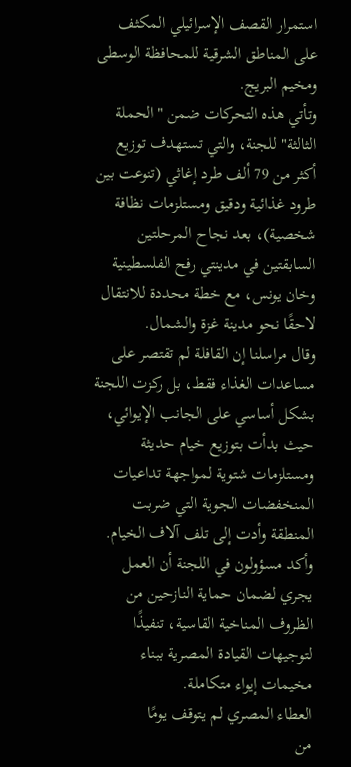استمرار القصف الإسرائيلي المكثف على المناطق الشرقية للمحافظة الوسطى ومخيم البريج.
وتأتي هذه التحركات ضمن "الحملة الثالثة" للجنة، والتي تستهدف توزيع أكثر من 79 ألف طرد إغاثي (تنوعت بين طرود غذائية ودقيق ومستلزمات نظافة شخصية)، بعد نجاح المرحلتين السابقتين في مدينتي رفح الفلسطينية وخان يونس، مع خطة محددة للانتقال لاحقًا نحو مدينة غزة والشمال.
وقال مراسلنا إن القافلة لم تقتصر على مساعدات الغذاء فقط، بل ركزت اللجنة بشكل أساسي على الجانب الإيوائي، حيث بدأت بتوزيع خيام حديثة ومستلزمات شتوية لمواجهة تداعيات المنخفضات الجوية التي ضربت المنطقة وأدت إلى تلف آلاف الخيام.
وأكد مسؤولون في اللجنة أن العمل يجري لضمان حماية النازحين من الظروف المناخية القاسية، تنفيذًا لتوجيهات القيادة المصرية ببناء مخيمات إيواء متكاملة.
العطاء المصري لم يتوقف يومًا
من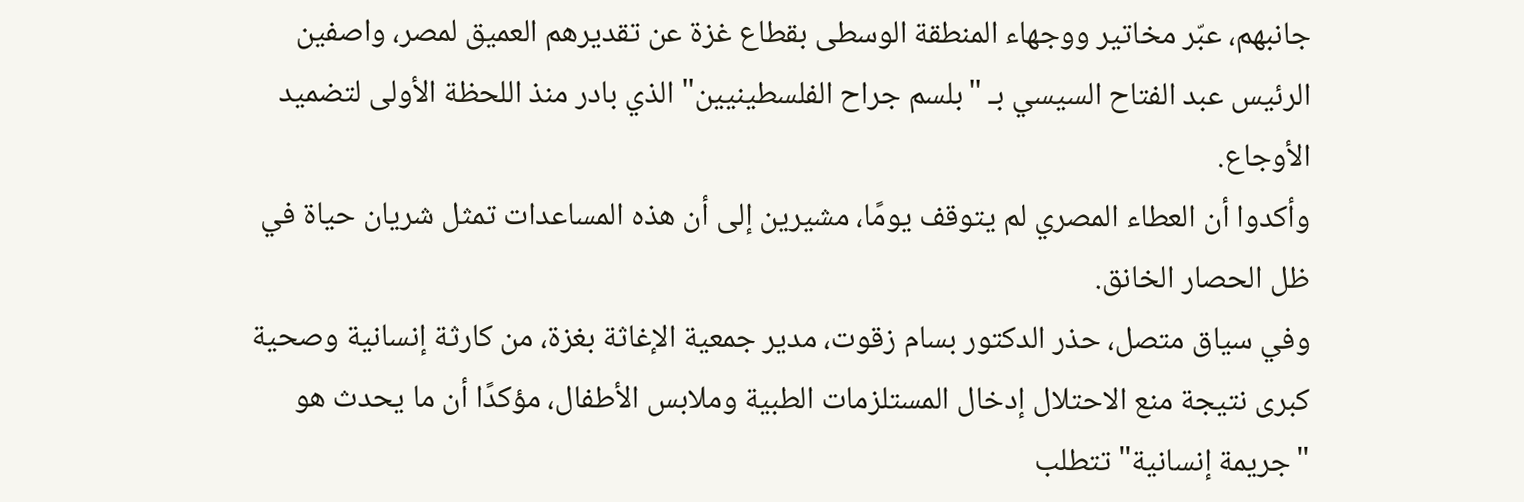جانبهم، عبّر مخاتير ووجهاء المنطقة الوسطى بقطاع غزة عن تقديرهم العميق لمصر، واصفين الرئيس عبد الفتاح السيسي بـ "بلسم جراح الفلسطينيين" الذي بادر منذ اللحظة الأولى لتضميد الأوجاع.
وأكدوا أن العطاء المصري لم يتوقف يومًا، مشيرين إلى أن هذه المساعدات تمثل شريان حياة في ظل الحصار الخانق.
وفي سياق متصل، حذر الدكتور بسام زقوت، مدير جمعية الإغاثة بغزة، من كارثة إنسانية وصحية كبرى نتيجة منع الاحتلال إدخال المستلزمات الطبية وملابس الأطفال، مؤكدًا أن ما يحدث هو "جريمة إنسانية" تتطلب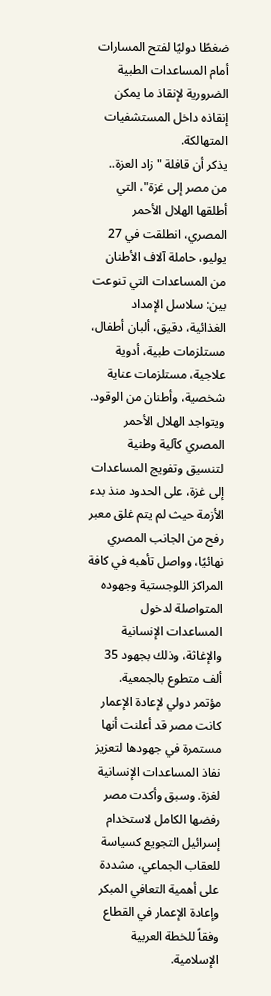ضغطًا دوليًا لفتح المسارات أمام المساعدات الطبية الضرورية لإنقاذ ما يمكن إنقاذه داخل المستشفيات المتهالكة.
يذكر أن قافلة "زاد العزة.. من مصر إلى غزة"، التي أطلقها الهلال الأحمر المصري، انطلقت في 27 يوليو، حاملة آلاف الأطنان من المساعدات التي تنوعت بين: سلاسل الإمداد الغذائية، دقيق، ألبان أطفال، مستلزمات طبية، أدوية علاجية، مستلزمات عناية شخصية، وأطنان من الوقود.
ويتواجد الهلال الأحمر المصري كآلية وطنية لتنسيق وتفويج المساعدات إلى غزة، على الحدود منذ بدء الأزمة حيث لم يتم غلق معبر رفح من الجانب المصري نهائيًا، وواصل تأهبه في كافة المراكز اللوجستية وجهوده المتواصلة لدخول المساعدات الإنسانية والإغاثة، وذلك بجهود 35 ألف متطوع بالجمعية.
مؤتمر دولي لإعادة الإعمار
كانت مصر قد أعلنت أنها مستمرة في جهودها لتعزيز نفاذ المساعدات الإنسانية لغزة. وسبق وأكدت مصر رفضها الكامل لاستخدام إسرائيل التجويع كسياسة للعقاب الجماعي، مشددة على أهمية التعافي المبكر وإعادة الإعمار في القطاع وفقاً للخطة العربية الإسلامية.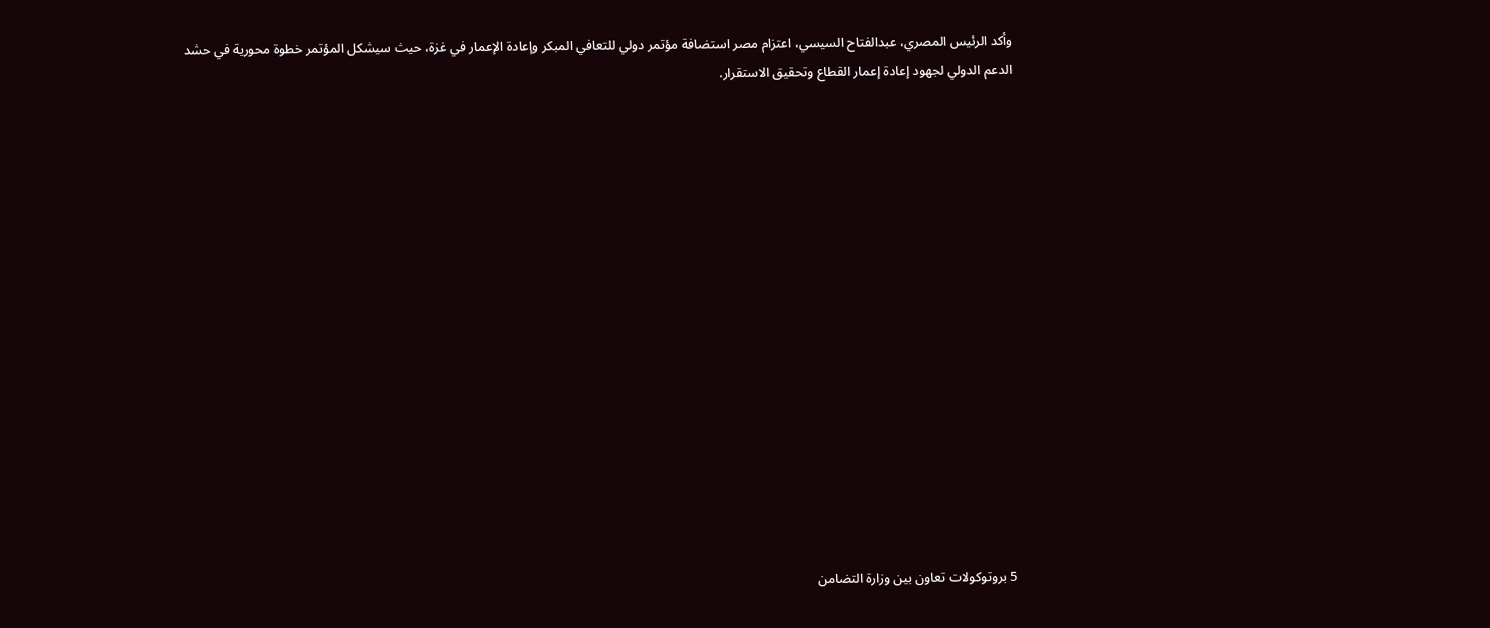وأكد الرئيس المصري، عبدالفتاح السيسي، اعتزام مصر استضافة مؤتمر دولي للتعافي المبكر وإعادة الإعمار في غزة، حيث سيشكل المؤتمر خطوة محورية في حشد الدعم الدولي لجهود إعادة إعمار القطاع وتحقيق الاستقرار.
















5 بروتوكولات تعاون بين وزارة التضامن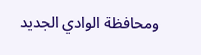ومحافظة الوادي الجديد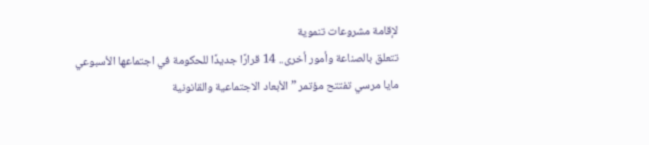لإقامة مشروعات تنموية
تتعلق بالصناعة وأمور أخرى.. 14 قرارًا جديدًا للحكومة في اجتماعها الأسبوعي
مايا مرسي تفتتح مؤتمر ” الأبعاد الاجتماعية والقانونية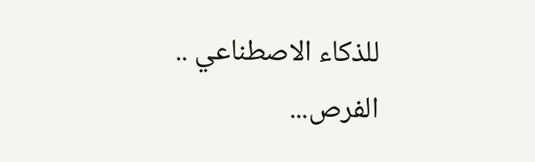للذكاء الاصطناعي .. الفرص...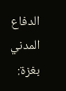الدفاع المدني بغزة: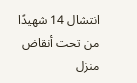انتشال 14 شهيدًا من تحت أنقاض منزل